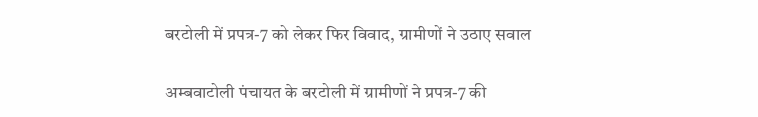बरटोली में प्रपत्र-7 को लेकर फिर विवाद, ग्रामीणों ने उठाए सवाल

अम्बवाटोली पंचायत के बरटोली में ग्रामीणों ने प्रपत्र-7 की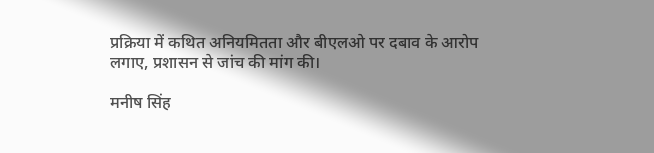प्रक्रिया में कथित अनियमितता और बीएलओ पर दबाव के आरोप लगाए, प्रशासन से जांच की मांग की।

मनीष सिंह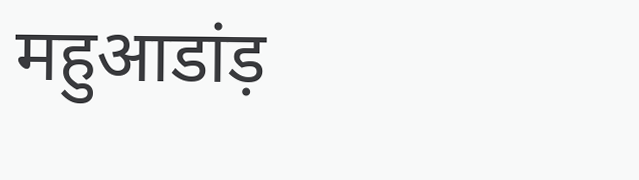महुआडांड़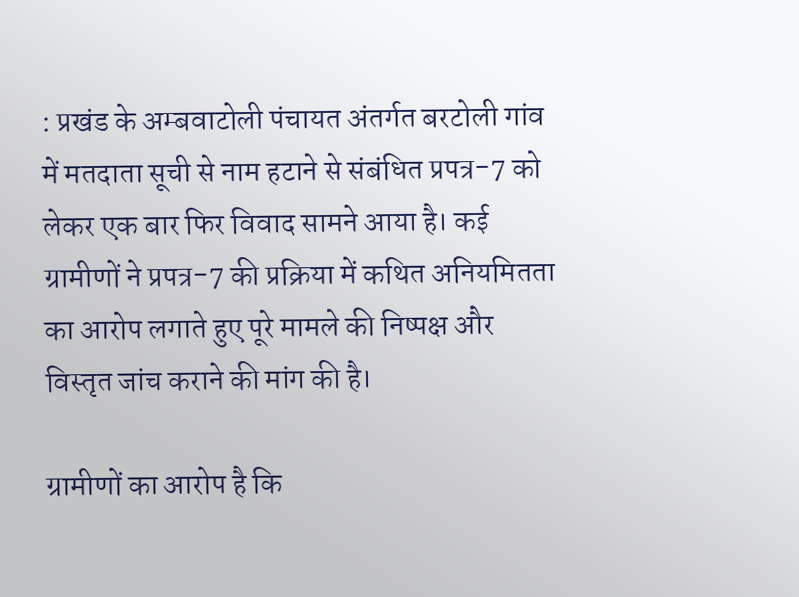: प्रखंड के अम्बवाटोली पंचायत अंतर्गत बरटोली गांव में मतदाता सूची से नाम हटाने से संबंधित प्रपत्र-7 को लेकर एक बार फिर विवाद सामने आया है। कई ग्रामीणों ने प्रपत्र-7 की प्रक्रिया में कथित अनियमितता का आरोप लगाते हुए पूरे मामले की निष्पक्ष और विस्तृत जांच कराने की मांग की है।

ग्रामीणों का आरोप है कि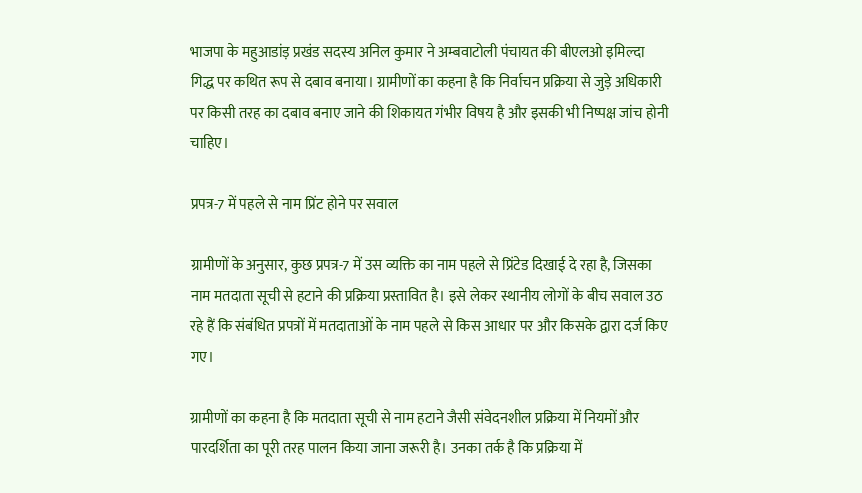भाजपा के महुआडांड़ प्रखंड सदस्य अनिल कुमार ने अम्बवाटोली पंचायत की बीएलओ इमिल्दा गिद्ध पर कथित रूप से दबाव बनाया। ग्रामीणों का कहना है कि निर्वाचन प्रक्रिया से जुड़े अधिकारी पर किसी तरह का दबाव बनाए जाने की शिकायत गंभीर विषय है और इसकी भी निष्पक्ष जांच होनी चाहिए।

प्रपत्र-7 में पहले से नाम प्रिंट होने पर सवाल

ग्रामीणों के अनुसार, कुछ प्रपत्र-7 में उस व्यक्ति का नाम पहले से प्रिंटेड दिखाई दे रहा है, जिसका नाम मतदाता सूची से हटाने की प्रक्रिया प्रस्तावित है। इसे लेकर स्थानीय लोगों के बीच सवाल उठ रहे हैं कि संबंधित प्रपत्रों में मतदाताओं के नाम पहले से किस आधार पर और किसके द्वारा दर्ज किए गए।

ग्रामीणों का कहना है कि मतदाता सूची से नाम हटाने जैसी संवेदनशील प्रक्रिया में नियमों और पारदर्शिता का पूरी तरह पालन किया जाना जरूरी है। उनका तर्क है कि प्रक्रिया में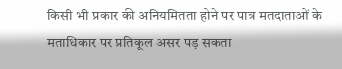किसी भी प्रकार की अनियमितता होने पर पात्र मतदाताओं के मताधिकार पर प्रतिकूल असर पड़ सकता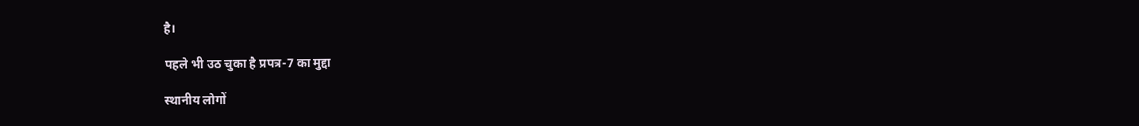है।

पहले भी उठ चुका है प्रपत्र-7 का मुद्दा

स्थानीय लोगों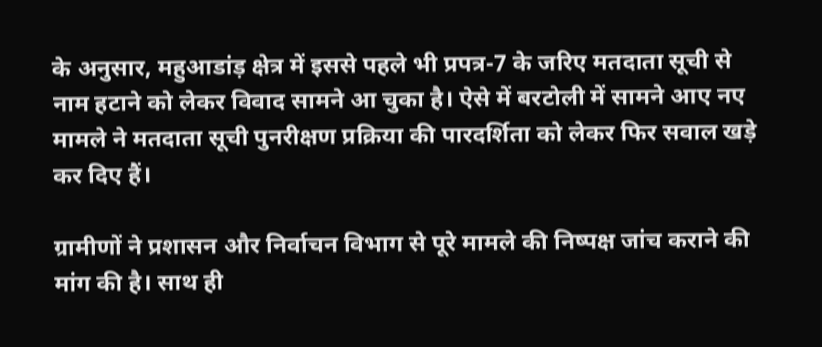के अनुसार, महुआडांड़ क्षेत्र में इससे पहले भी प्रपत्र-7 के जरिए मतदाता सूची से नाम हटाने को लेकर विवाद सामने आ चुका है। ऐसे में बरटोली में सामने आए नए मामले ने मतदाता सूची पुनरीक्षण प्रक्रिया की पारदर्शिता को लेकर फिर सवाल खड़े कर दिए हैं।

ग्रामीणों ने प्रशासन और निर्वाचन विभाग से पूरे मामले की निष्पक्ष जांच कराने की मांग की है। साथ ही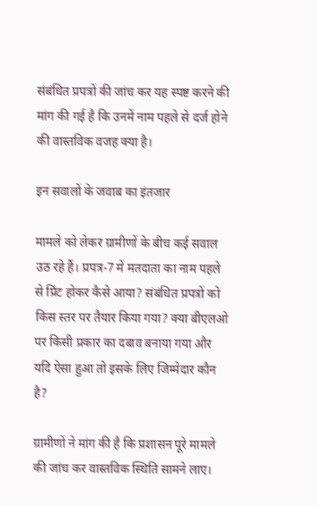संबंधित प्रपत्रों की जांच कर यह स्पष्ट करने की मांग की गई है कि उनमें नाम पहले से दर्ज होने की वास्तविक वजह क्या है।

इन सवालों के जवाब का इंतजार

मामले को लेकर ग्रामीणों के बीच कई सवाल उठ रहे हैं। प्रपत्र-7 में मतदाता का नाम पहले से प्रिंट होकर कैसे आया? संबंधित प्रपत्रों को किस स्तर पर तैयार किया गया? क्या बीएलओ पर किसी प्रकार का दबाव बनाया गया और यदि ऐसा हुआ तो इसके लिए जिम्मेदार कौन है?

ग्रामीणों ने मांग की है कि प्रशासन पूरे मामले की जांच कर वास्तविक स्थिति सामने लाए।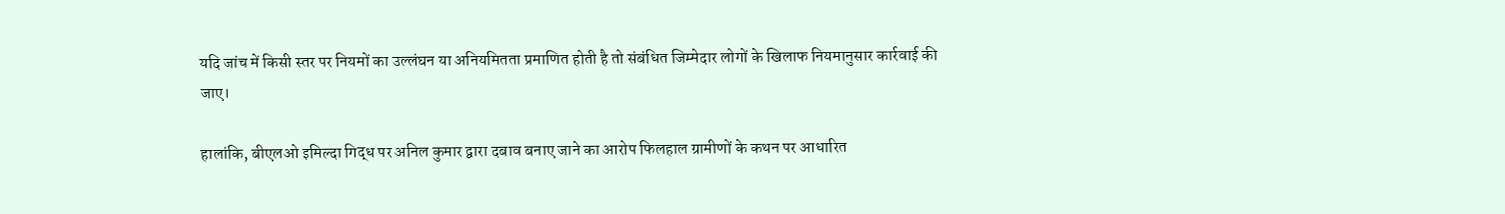यदि जांच में किसी स्तर पर नियमों का उल्लंघन या अनियमितता प्रमाणित होती है तो संबंधित जिम्मेदार लोगों के खिलाफ नियमानुसार कार्रवाई की जाए।

हालांकि, बीएलओ इमिल्दा गिद्ध पर अनिल कुमार द्वारा दबाव बनाए जाने का आरोप फिलहाल ग्रामीणों के कथन पर आधारित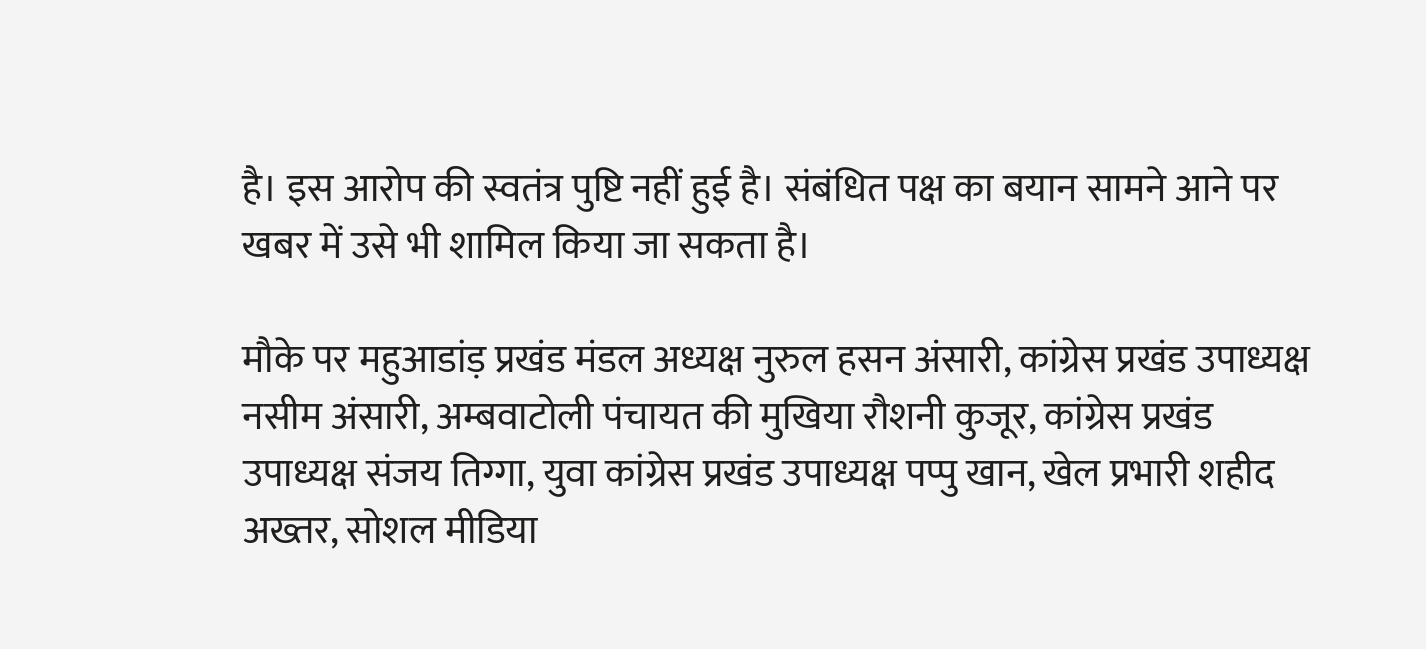है। इस आरोप की स्वतंत्र पुष्टि नहीं हुई है। संबंधित पक्ष का बयान सामने आने पर खबर में उसे भी शामिल किया जा सकता है।

मौके पर महुआडांड़ प्रखंड मंडल अध्यक्ष नुरुल हसन अंसारी, कांग्रेस प्रखंड उपाध्यक्ष नसीम अंसारी, अम्बवाटोली पंचायत की मुखिया रौशनी कुजूर, कांग्रेस प्रखंड उपाध्यक्ष संजय तिग्गा, युवा कांग्रेस प्रखंड उपाध्यक्ष पप्पु खान, खेल प्रभारी शहीद अख्तर, सोशल मीडिया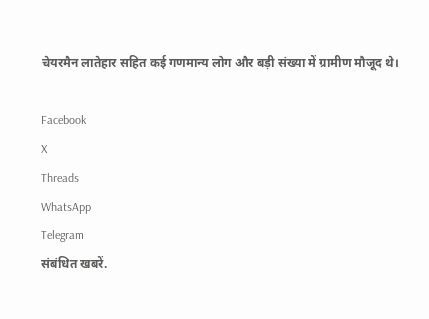चेयरमैन लातेहार सहित कई गणमान्य लोग और बड़ी संख्या में ग्रामीण मौजूद थे।

Facebook
X
Threads
WhatsApp
Telegram
संबंधित खबरें.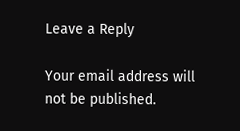Leave a Reply

Your email address will not be published.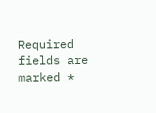Required fields are marked *